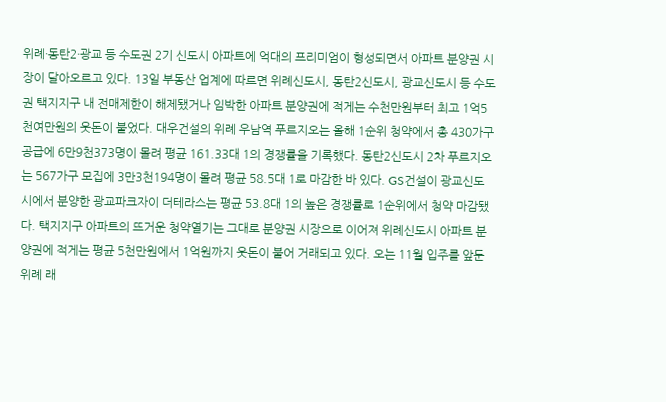위례·동탄2·광교 등 수도권 2기 신도시 아파트에 억대의 프리미엄이 형성되면서 아파트 분양권 시장이 달아오르고 있다. 13일 부동산 업계에 따르면 위례신도시, 동탄2신도시, 광교신도시 등 수도권 택지지구 내 전매제한이 해제됐거나 임박한 아파트 분양권에 적게는 수천만원부터 최고 1억5천여만원의 웃돈이 붙었다. 대우건설의 위례 우남역 푸르지오는 올해 1순위 청약에서 총 430가구 공급에 6만9천373명이 몰려 평균 161.33대 1의 경쟁률을 기록했다. 동탄2신도시 2차 푸르지오는 567가구 모집에 3만3천194명이 몰려 평균 58.5대 1로 마감한 바 있다. GS건설이 광교신도시에서 분양한 광교파크자이 더테라스는 평균 53.8대 1의 높은 경쟁률로 1순위에서 청약 마감됐다. 택지지구 아파트의 뜨거운 청약열기는 그대로 분양권 시장으로 이어져 위례신도시 아파트 분양권에 적게는 평균 5천만원에서 1억원까지 웃돈이 붙어 거래되고 있다. 오는 11월 입주를 앞둔 위례 래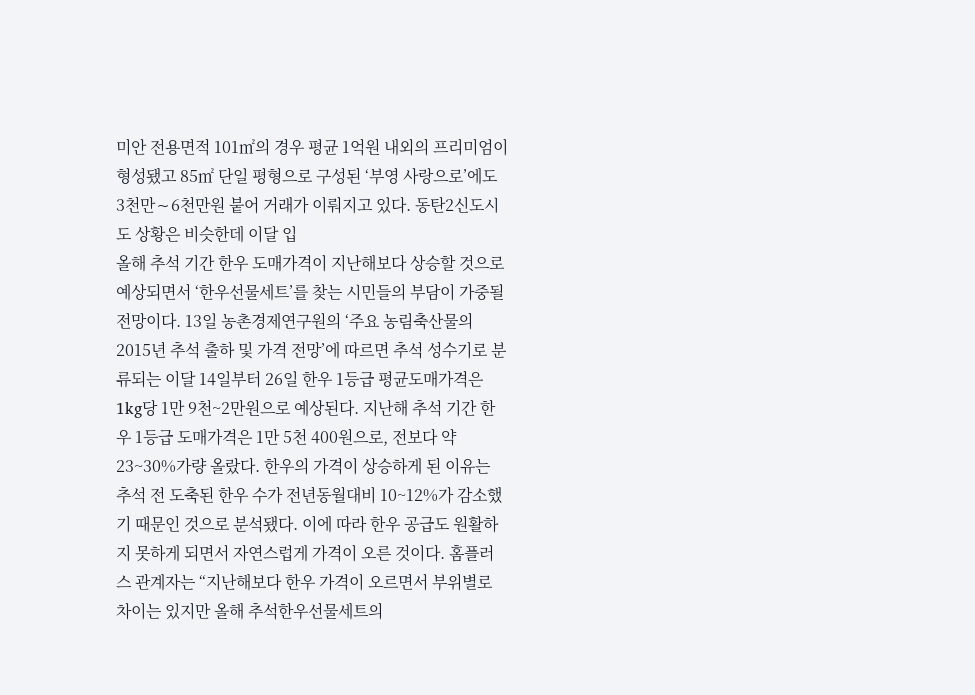미안 전용면적 101㎡의 경우 평균 1억원 내외의 프리미엄이 형성됐고 85㎡ 단일 평형으로 구성된 ‘부영 사랑으로’에도 3천만∼6천만원 붙어 거래가 이뤄지고 있다. 동탄2신도시도 상황은 비슷한데 이달 입
올해 추석 기간 한우 도매가격이 지난해보다 상승할 것으로 예상되면서 ‘한우선물세트’를 찾는 시민들의 부담이 가중될 전망이다. 13일 농촌경제연구원의 ‘주요 농림축산물의 2015년 추석 출하 및 가격 전망’에 따르면 추석 성수기로 분류되는 이달 14일부터 26일 한우 1등급 평균도매가격은 1kg당 1만 9천~2만원으로 예상된다. 지난해 추석 기간 한우 1등급 도매가격은 1만 5천 400원으로, 전보다 약 23~30%가량 올랐다. 한우의 가격이 상승하게 된 이유는 추석 전 도축된 한우 수가 전년동월대비 10~12%가 감소했기 때문인 것으로 분석됐다. 이에 따라 한우 공급도 원활하지 못하게 되면서 자연스럽게 가격이 오른 것이다. 홈플러스 관계자는 “지난해보다 한우 가격이 오르면서 부위별로 차이는 있지만 올해 추석한우선물세트의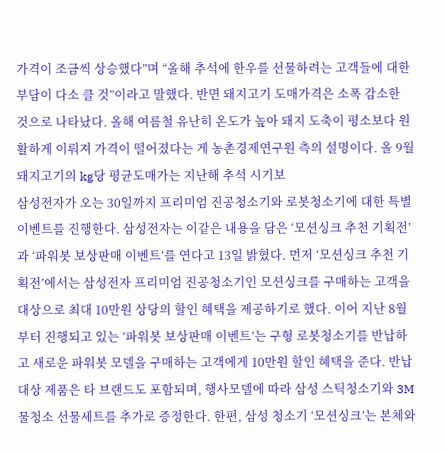가격이 조금씩 상승했다”며 “올해 추석에 한우를 선물하려는 고객들에 대한 부담이 다소 클 것”이라고 말했다. 반면 돼지고기 도매가격은 소폭 감소한 것으로 나타났다. 올해 여름철 유난히 온도가 높아 돼지 도축이 평소보다 원활하게 이뤄져 가격이 떨어졌다는 게 농촌경제연구원 측의 설명이다. 올 9월 돼지고기의 kg당 평균도매가는 지난해 추석 시기보
삼성전자가 오는 30일까지 프리미엄 진공청소기와 로봇청소기에 대한 특별이벤트를 진행한다. 삼성전자는 이같은 내용을 담은 ‘모션싱크 추천 기획전’과 ‘파워봇 보상판매 이벤트’를 연다고 13일 밝혔다. 먼저 ‘모션싱크 추천 기획전’에서는 삼성전자 프리미엄 진공청소기인 모션싱크를 구매하는 고객을 대상으로 최대 10만원 상당의 할인 혜택을 제공하기로 했다. 이어 지난 8월부터 진행되고 있는 ‘파워봇 보상판매 이벤트’는 구형 로봇청소기를 반납하고 새로운 파워봇 모델을 구매하는 고객에게 10만원 할인 혜택을 준다. 반납 대상 제품은 타 브랜드도 포함되며, 행사모델에 따라 삼성 스틱청소기와 3M 물청소 선물세트를 추가로 증정한다. 한편, 삼성 청소기 ‘모션싱크’는 본체와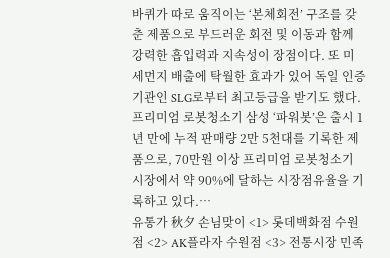바퀴가 따로 움직이는 ‘본체회전’ 구조를 갖춘 제품으로 부드러운 회전 및 이동과 함께 강력한 흡입력과 지속성이 장점이다. 또 미세먼지 배출에 탁월한 효과가 있어 독일 인증 기관인 SLG로부터 최고등급을 받기도 했다. 프리미엄 로봇청소기 삼성 ‘파워봇’은 출시 1년 만에 누적 판매량 2만 5천대를 기록한 제품으로, 70만원 이상 프리미엄 로봇청소기 시장에서 약 90%에 달하는 시장점유율을 기록하고 있다.…
유통가 秋夕 손님맞이 <1> 롯데백화점 수원점 <2> AK플라자 수원점 <3> 전통시장 민족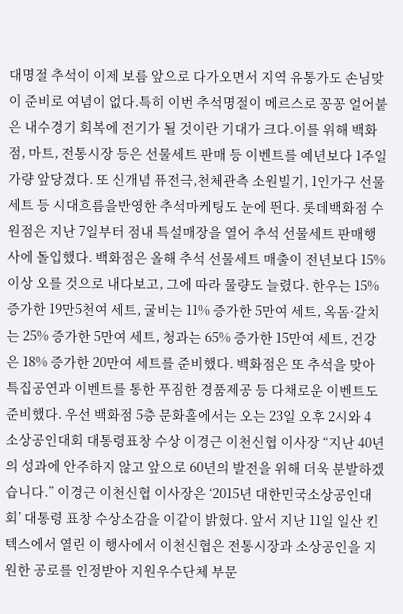대명절 추석이 이제 보름 앞으로 다가오면서 지역 유통가도 손님맞이 준비로 여념이 없다.특히 이번 추석명절이 메르스로 꽁꽁 얼어붙은 내수경기 회복에 전기가 될 것이란 기대가 크다.이를 위해 백화점, 마트, 전통시장 등은 선물세트 판매 등 이벤트를 예년보다 1주일 가량 앞당겼다. 또 신개념 퓨전극,천체관측 소원빌기, 1인가구 선물세트 등 시대흐름을반영한 추석마케팅도 눈에 띈다. 롯데백화점 수원점은 지난 7일부터 점내 특설매장을 열어 추석 선물세트 판매행사에 돌입했다. 백화점은 올해 추석 선물세트 매출이 전년보다 15% 이상 오를 것으로 내다보고, 그에 따라 물량도 늘렸다. 한우는 15% 증가한 19만5천여 세트, 굴비는 11% 증가한 5만여 세트, 옥돔·갈치는 25% 증가한 5만여 세트, 청과는 65% 증가한 15만여 세트, 건강은 18% 증가한 20만여 세트를 준비했다. 백화점은 또 추석을 맞아 특집공연과 이벤트를 통한 푸짐한 경품제공 등 다채로운 이벤트도 준비했다. 우선 백화점 5층 문화홀에서는 오는 23일 오후 2시와 4
소상공인대회 대통령표창 수상 이경근 이천신협 이사장 “지난 40년의 성과에 안주하지 않고 앞으로 60년의 발전을 위해 더욱 분발하겠습니다.” 이경근 이천신협 이사장은 ‘2015년 대한민국소상공인대회’ 대통령 표창 수상소감을 이같이 밝혔다. 앞서 지난 11일 일산 킨텍스에서 열린 이 행사에서 이천신협은 전통시장과 소상공인을 지원한 공로를 인정받아 지원우수단체 부문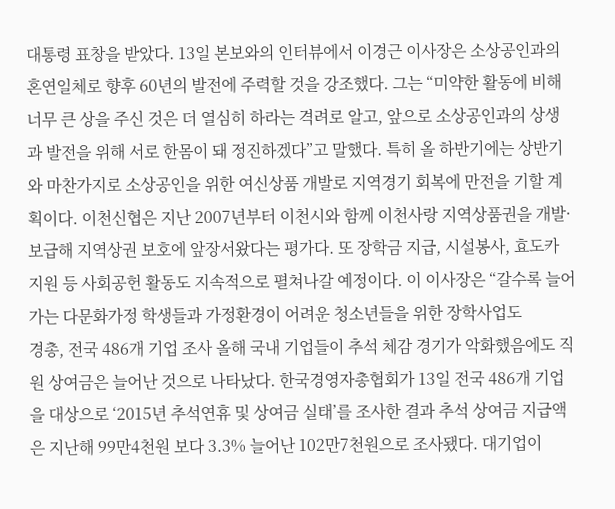대통령 표창을 받았다. 13일 본보와의 인터뷰에서 이경근 이사장은 소상공인과의 혼연일체로 향후 60년의 발전에 주력할 것을 강조했다. 그는 “미약한 활동에 비해 너무 큰 상을 주신 것은 더 열심히 하라는 격려로 알고, 앞으로 소상공인과의 상생과 발전을 위해 서로 한몸이 돼 정진하겠다”고 말했다. 특히 올 하반기에는 상반기와 마찬가지로 소상공인을 위한 여신상품 개발로 지역경기 회복에 만전을 기할 계획이다. 이천신협은 지난 2007년부터 이천시와 함께 이천사랑 지역상품권을 개발·보급해 지역상권 보호에 앞장서왔다는 평가다. 또 장학금 지급, 시설봉사, 효도카 지원 등 사회공헌 활동도 지속적으로 펼쳐나갈 예정이다. 이 이사장은 “갈수록 늘어가는 다문화가정 학생들과 가정환경이 어려운 청소년들을 위한 장학사업도
경총, 전국 486개 기업 조사 올해 국내 기업들이 추석 체감 경기가 악화했음에도 직원 상여금은 늘어난 것으로 나타났다. 한국경영자총협회가 13일 전국 486개 기업을 대상으로 ‘2015년 추석연휴 및 상여금 실태’를 조사한 결과 추석 상여금 지급액은 지난해 99만4천원 보다 3.3% 늘어난 102만7천원으로 조사됐다. 대기업이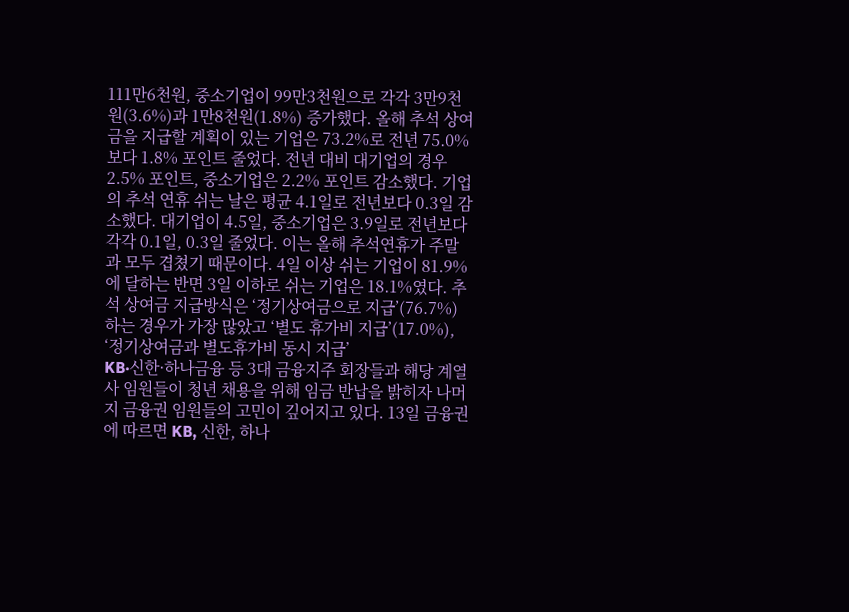111만6천원, 중소기업이 99만3천원으로 각각 3만9천원(3.6%)과 1만8천원(1.8%) 증가했다. 올해 추석 상여금을 지급할 계획이 있는 기업은 73.2%로 전년 75.0%보다 1.8% 포인트 줄었다. 전년 대비 대기업의 경우 2.5% 포인트, 중소기업은 2.2% 포인트 감소했다. 기업의 추석 연휴 쉬는 날은 평균 4.1일로 전년보다 0.3일 감소했다. 대기업이 4.5일, 중소기업은 3.9일로 전년보다 각각 0.1일, 0.3일 줄었다. 이는 올해 추석연휴가 주말과 모두 겹쳤기 때문이다. 4일 이상 쉬는 기업이 81.9%에 달하는 반면 3일 이하로 쉬는 기업은 18.1%였다. 추석 상여금 지급방식은 ‘정기상여금으로 지급’(76.7%) 하는 경우가 가장 많았고 ‘별도 휴가비 지급’(17.0%), ‘정기상여금과 별도휴가비 동시 지급’
KB·신한·하나금융 등 3대 금융지주 회장들과 해당 계열사 임원들이 청년 채용을 위해 임금 반납을 밝히자 나머지 금융권 임원들의 고민이 깊어지고 있다. 13일 금융권에 따르면 KB, 신한, 하나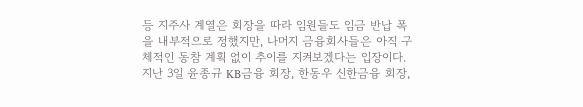등 지주사 계열은 회장을 따라 임원들도 임금 반납 폭을 내부적으로 정했지만, 나머지 금융회사들은 아직 구체적인 동참 계획 없이 추이를 지켜보겠다는 입장이다. 지난 3일 윤종규 KB금융 회장, 한동우 신한금융 회장,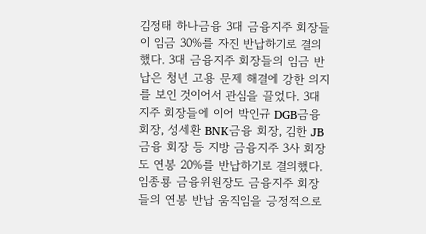김정태 하나금융 3대 금융지주 회장들이 임금 30%를 자진 반납하기로 결의했다. 3대 금융지주 회장들의 임금 반납은 청년 고용 문제 해결에 강한 의지를 보인 것이어서 관심을 끌었다. 3대 지주 회장들에 이어 박인규 DGB금융 회장, 성세환 BNK금융 회장, 김한 JB금융 회장 등 지방 금융지주 3사 회장도 연봉 20%를 반납하기로 결의했다. 임종룡 금융위원장도 금융지주 회장들의 연봉 반납 움직임을 긍정적으로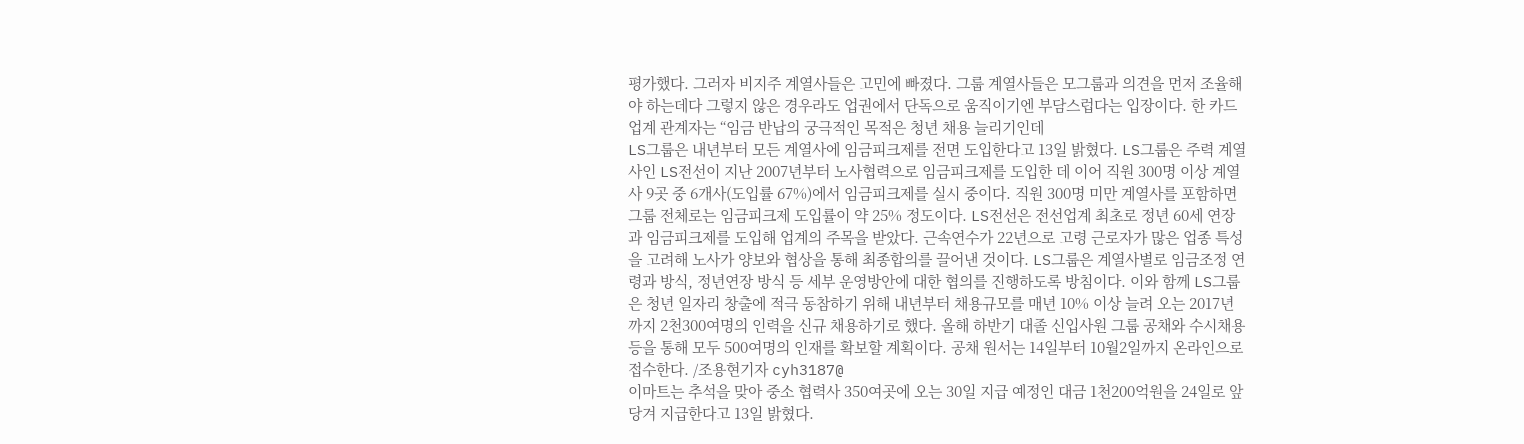평가했다. 그러자 비지주 계열사들은 고민에 빠졌다. 그룹 계열사들은 모그룹과 의견을 먼저 조율해야 하는데다 그렇지 않은 경우라도 업권에서 단독으로 움직이기엔 부담스럽다는 입장이다. 한 카드업계 관계자는 “임금 반납의 궁극적인 목적은 청년 채용 늘리기인데
LS그룹은 내년부터 모든 계열사에 임금피크제를 전면 도입한다고 13일 밝혔다. LS그룹은 주력 계열사인 LS전선이 지난 2007년부터 노사협력으로 임금피크제를 도입한 데 이어 직원 300명 이상 계열사 9곳 중 6개사(도입률 67%)에서 임금피크제를 실시 중이다. 직원 300명 미만 계열사를 포함하면 그룹 전체로는 임금피크제 도입률이 약 25% 정도이다. LS전선은 전선업계 최초로 정년 60세 연장과 임금피크제를 도입해 업계의 주목을 받았다. 근속연수가 22년으로 고령 근로자가 많은 업종 특성을 고려해 노사가 양보와 협상을 통해 최종합의를 끌어낸 것이다. LS그룹은 계열사별로 임금조정 연령과 방식, 정년연장 방식 등 세부 운영방안에 대한 협의를 진행하도록 방침이다. 이와 함께 LS그룹은 청년 일자리 창출에 적극 동참하기 위해 내년부터 채용규모를 매년 10% 이상 늘려 오는 2017년까지 2천300여명의 인력을 신규 채용하기로 했다. 올해 하반기 대졸 신입사원 그룹 공채와 수시채용 등을 통해 모두 500여명의 인재를 확보할 계획이다. 공채 원서는 14일부터 10월2일까지 온라인으로 접수한다. /조용현기자 cyh3187@
이마트는 추석을 맞아 중소 협력사 350여곳에 오는 30일 지급 예정인 대금 1천200억원을 24일로 앞당겨 지급한다고 13일 밝혔다.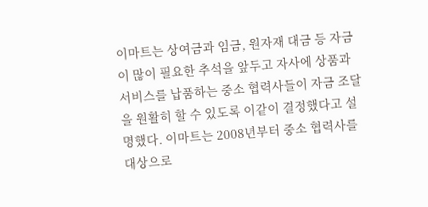이마트는 상여금과 임금, 원자재 대금 등 자금이 많이 필요한 추석을 앞두고 자사에 상품과 서비스를 납품하는 중소 협력사들이 자금 조달을 원활히 할 수 있도록 이같이 결정했다고 설명했다. 이마트는 2008년부터 중소 협력사를 대상으로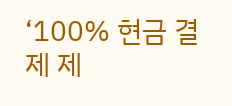‘100% 현금 결제 제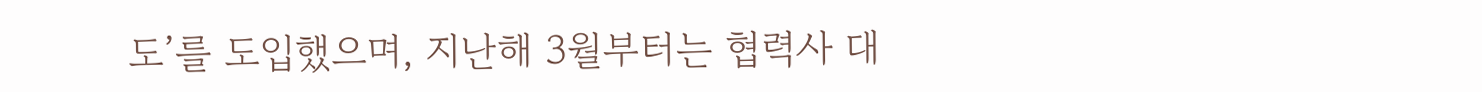도’를 도입했으며, 지난해 3월부터는 협력사 대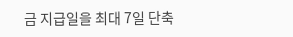금 지급일을 최대 7일 단축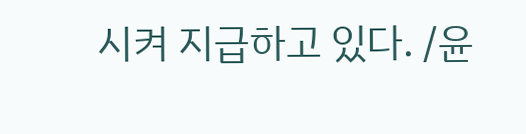시켜 지급하고 있다. /윤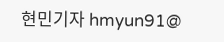현민기자 hmyun91@